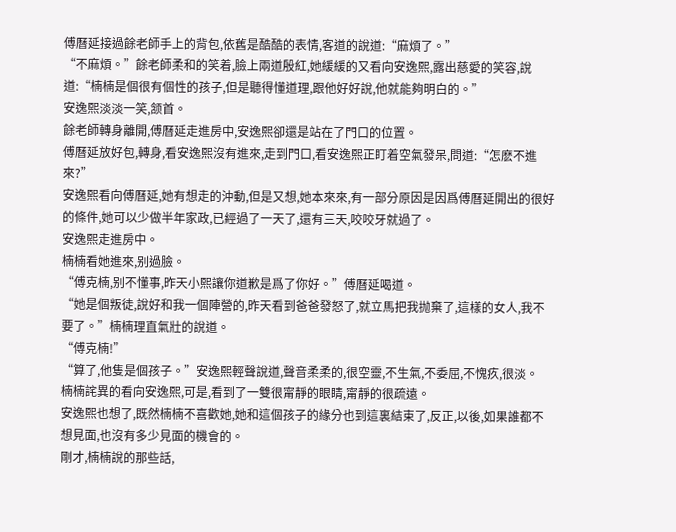傅曆延接過餘老師手上的背包,依舊是酷酷的表情,客道的說道:“麻煩了。”
“不麻煩。”餘老師柔和的笑着,臉上兩道殷紅,她緩緩的又看向安逸熙,露出慈愛的笑容,說道:“楠楠是個很有個性的孩子,但是聽得懂道理,跟他好好說,他就能夠明白的。”
安逸熙淡淡一笑,颔首。
餘老師轉身離開,傅曆延走進房中,安逸熙卻還是站在了門口的位置。
傅曆延放好包,轉身,看安逸熙沒有進來,走到門口,看安逸熙正盯着空氣發呆,問道:“怎麽不進來?”
安逸熙看向傅曆延,她有想走的沖動,但是又想,她本來來,有一部分原因是因爲傅曆延開出的很好的條件,她可以少做半年家政,已經過了一天了,還有三天,咬咬牙就過了。
安逸熙走進房中。
楠楠看她進來,别過臉。
“傅克楠,别不懂事,昨天小熙讓你道歉是爲了你好。”傅曆延喝道。
“她是個叛徒,說好和我一個陣營的,昨天看到爸爸發怒了,就立馬把我抛棄了,這樣的女人,我不要了。”楠楠理直氣壯的說道。
“傅克楠!”
“算了,他隻是個孩子。”安逸熙輕聲說道,聲音柔柔的,很空靈,不生氣,不委屈,不愧疚,很淡。
楠楠詫異的看向安逸熙,可是,看到了一雙很甯靜的眼睛,甯靜的很疏遠。
安逸熙也想了,既然楠楠不喜歡她,她和這個孩子的緣分也到這裏結束了,反正,以後,如果誰都不想見面,也沒有多少見面的機會的。
剛才,楠楠說的那些話,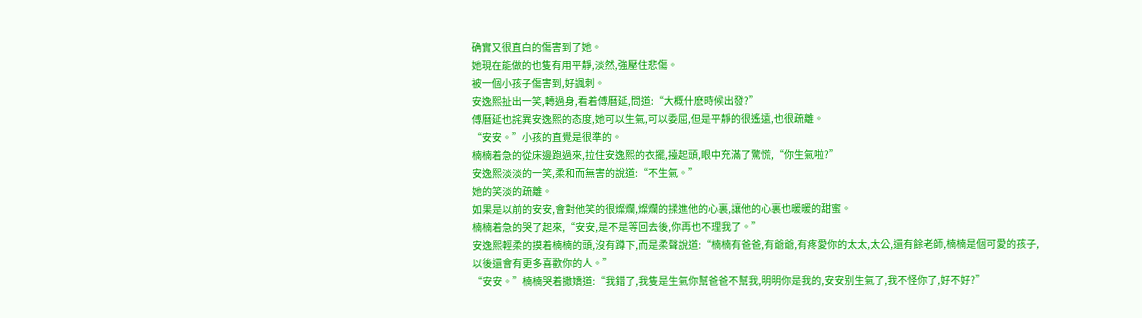确實又很直白的傷害到了她。
她現在能做的也隻有用平靜,淡然,強壓住悲傷。
被一個小孩子傷害到,好諷刺。
安逸熙扯出一笑,轉過身,看着傅曆延,問道:“大概什麽時候出發?”
傅曆延也詫異安逸熙的态度,她可以生氣,可以委屈,但是平靜的很遙遠,也很疏離。
“安安。”小孩的直覺是很準的。
楠楠着急的從床邊跑過來,拉住安逸熙的衣擺,擡起頭,眼中充滿了驚慌,“你生氣啦?”
安逸熙淡淡的一笑,柔和而無害的說道:“不生氣。”
她的笑淡的疏離。
如果是以前的安安,會對他笑的很燦爛,燦爛的揉進他的心裏,讓他的心裏也暖暖的甜蜜。
楠楠着急的哭了起來,“安安,是不是等回去後,你再也不理我了。”
安逸熙輕柔的摸着楠楠的頭,沒有蹲下,而是柔聲說道:“楠楠有爸爸,有爺爺,有疼愛你的太太,太公,還有餘老師,楠楠是個可愛的孩子,以後還會有更多喜歡你的人。”
“安安。”楠楠哭着撒嬌道:“我錯了,我隻是生氣你幫爸爸不幫我,明明你是我的,安安别生氣了,我不怪你了,好不好?”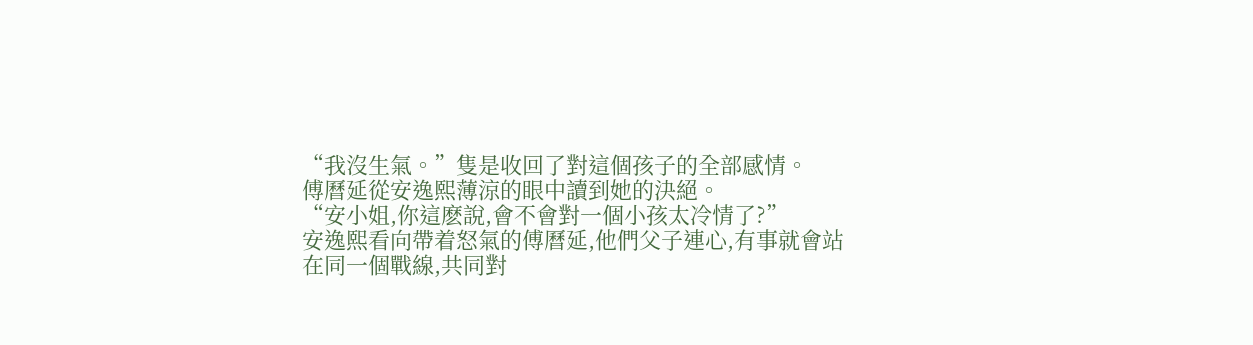“我沒生氣。”隻是收回了對這個孩子的全部感情。
傅曆延從安逸熙薄涼的眼中讀到她的決絕。
“安小姐,你這麽說,會不會對一個小孩太冷情了?”
安逸熙看向帶着怒氣的傅曆延,他們父子連心,有事就會站在同一個戰線,共同對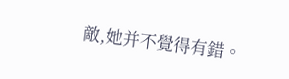敵,她并不覺得有錯。